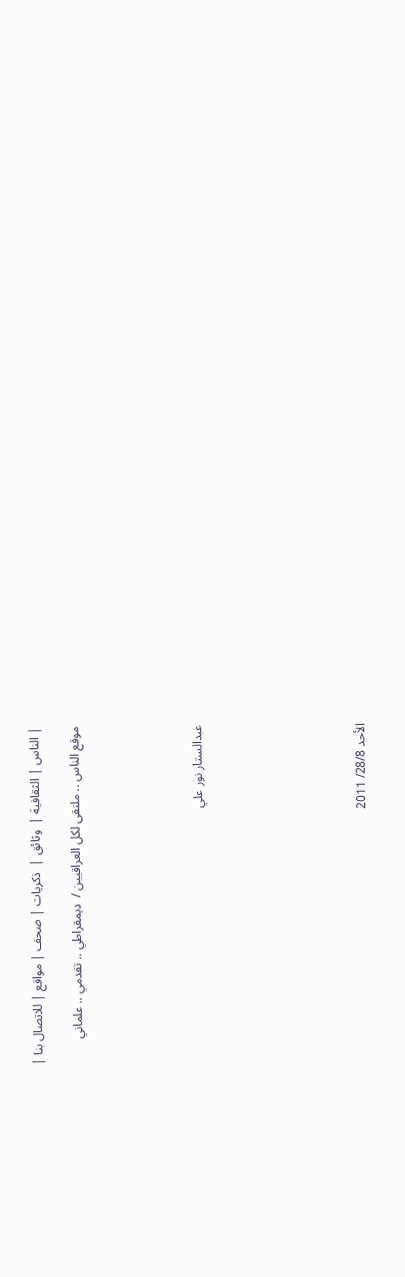| الناس | الثقافية |  وثائق |  ذكريات | صحف | مواقع | للاتصال بنا |

موقع الناس .. ملتقى لكل العراقيين /  ديمقراطي .. تقدمي .. علماني





عبدالستار نور علي







الأحد 28/8/ 2011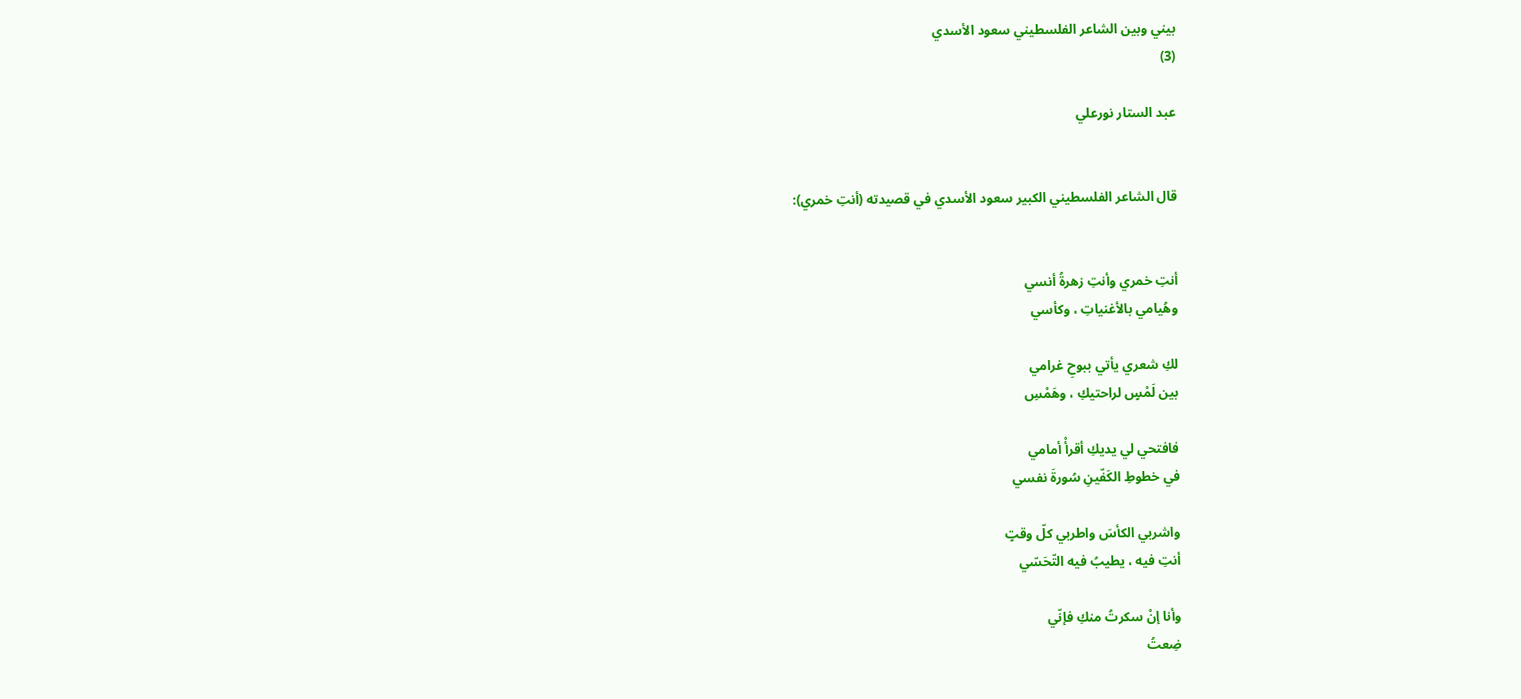بيني وبين الشاعر الفلسطيني سعود الأسدي
(3)

عبد الستار نورعلي


قال الشاعر الفلسطيني الكبير سعود الأسدي في قصيدته (أنتِ خمري):


أنتِ خمري وأنتِ زهرةُ أنسي
وهُيامي بالأغنياتِ ، وكأسي

لكِ شعري يأتي ببوحِ غرامي
بين لَمْسٍ لراحتيكِ ، وهَمْسِ

فافتحي لي يديكِ أقرأْ أمامي
في خطوطِ الكَفّينِ سُورةَ نفسي

واشربي الكأسَ واطربي كلّ وقتٍ
أنتِ فيه ، يطيبُ فيه التّحَسّي

وأنا إنْ سكرتُ منكِ فإنّي
ضِعتُ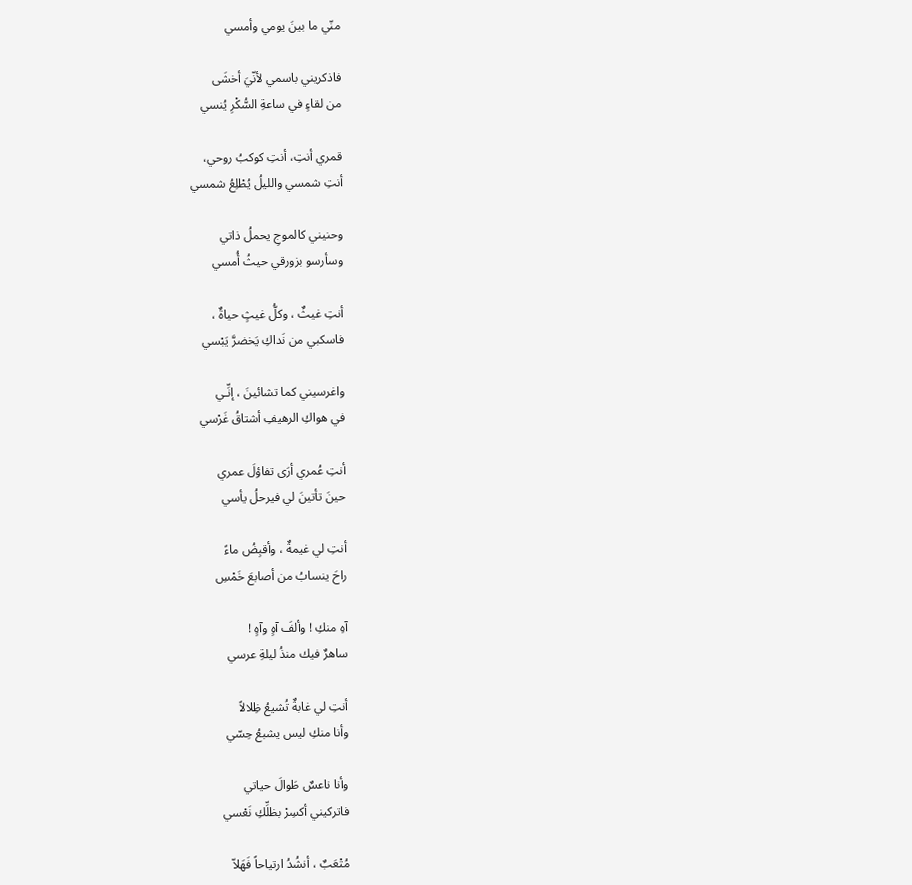منّي ما بينَ يومي وأمسي

فاذكريني باسمي لأنّيَ أخشَى
من لقاءٍ في ساعةِ السُّكْرِ يُنسي

قمري أنتِ، أنتِ كوكبُ روحي،
أنتِ شمسي والليلُ يُطْلِعُ شمسي

وحنيني كالموجِ يحملُ ذاتي
وسأرسو بزورقي حيثُ أُمسي

أنتِ غيثٌ ، وكلُّ غيثٍ حياةٌ ،
فاسكبي من نَداكِ يَخضرَّ يَبْسي

واغرسيني كما تشائينَ ، إنِّـي
في هواكِ الرهيفِ أشتاقُ غَرْسي

أنتِ عُمري أرَى تفاؤلَ عمري
حينَ تأتينَ لي فيرحلُ يأسي

أنتِ لي غيمةٌ ، وأقبِضُ ماءً
راحَ ينسابُ من أصابعَ خَمْسِ

آهِ منكِ ! وألفَ آهٍ وآهٍ !
ساهرٌ فيك منذُ ليلةِ عرسي

أنتِ لي غابةٌ تُشيعُ ظِلالاً
وأنا منكِ ليس يشبعُ حِسّي

وأنا ناعسٌ طَوالَ حياتي
فاتركيني أكسِرْ بظلِّكِ نَعْسي

مُتْعَبٌ ، أنشُدُ ارتياحاً فَهَلاّ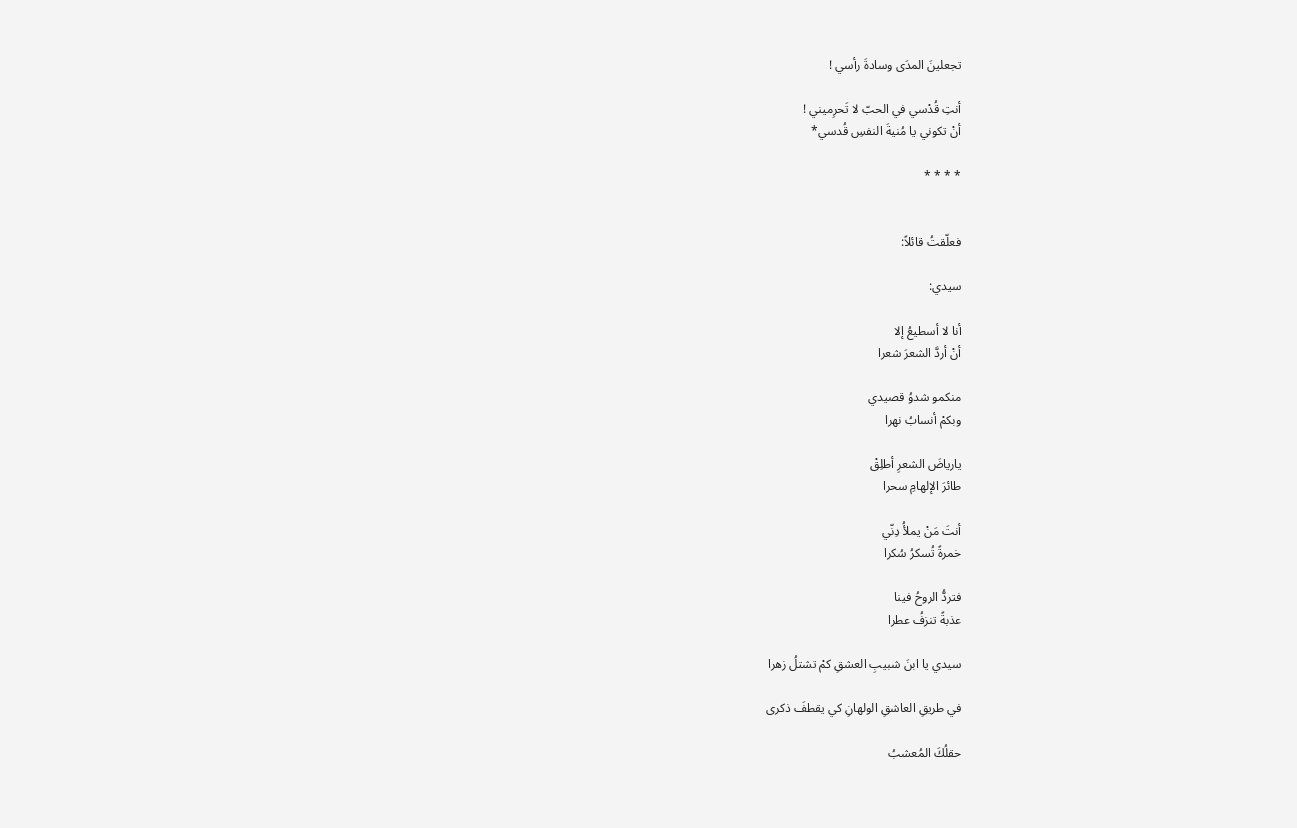تجعلينَ المدَى وسادةَ رأسي !

أنتِ قُدْسي في الحبّ لا تَحرِميني !
أنْ تكوني يا مُنيةَ النفسِ قُدسي*

* * * *


فعلّقتُ قائلاً:

سيدي:

أنا لا أسطيعُ إلا
أنْ أردَّ الشعرَ شعرا

منكمو شدوُ قصيدي
وبكمْ أنسابُ نهرا

يارياضَ الشعرِ أطلِقْ
طائرَ الإلهامِ سحرا

أنتَ مَنْ يملأُ دِنّي
خمرةً تُسكرُ سُكرا

فتردُّ الروحُ فينا
عذبةً تنزفُ عطرا

سيدي يا ابنَ شبيبِ العشقِ كمْ تشتلُ زهرا

في طريقِ العاشقِ الولهانِ كي يقطفَ ذكرى

حقلُكَ المُعشبُ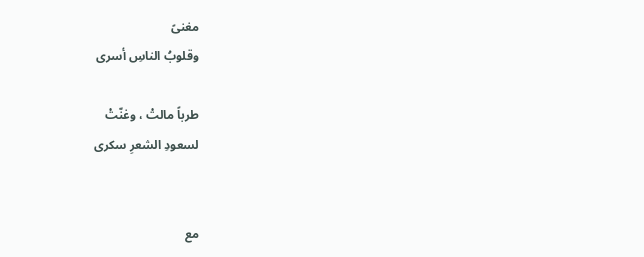مغنىً
وقلوبُ الناسِ أسرى

طرباً مالتْ ، وغنّتْ
لسعودِ الشعرِ سكرى


مع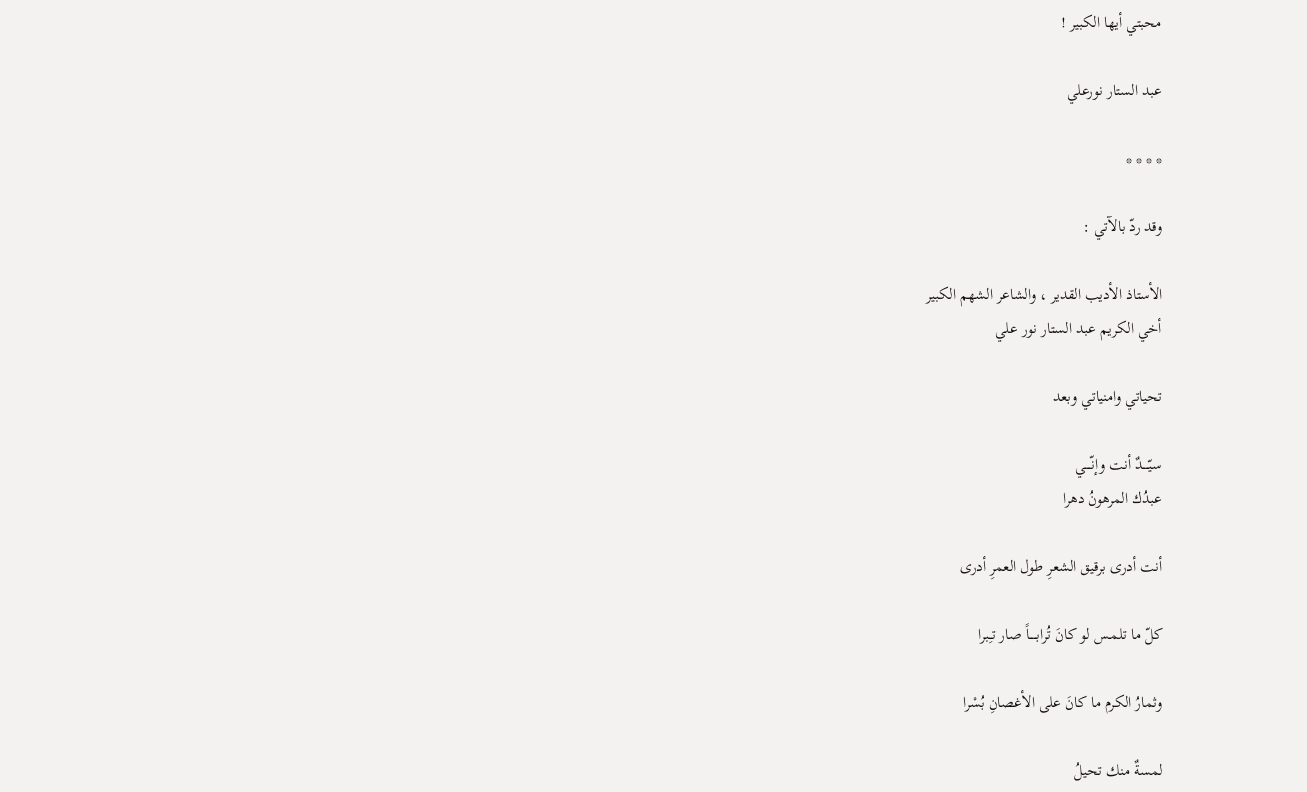محبتي أيها الكبير !

عبد الستار نورعلي

* * * *

وقد ردّ بالآتي :

الأستاذ الأديب القدير ، والشاعر الشهم الكبير
أخي الكريم عبد الستار نور علي

تحياتي وامنياتي وبعد

سيّــــدٌ أنت وإنّــــي
عبدُك المرهونُ دهرا

أنت أدرى برقيق الشعرِ طول العمرِ أدرى

كلّ ما تلمـس لو كانَ تُرابـــــاً صار تـِبرا

وثمارُ الكرم ما كانَ على الأغصانِ بُسْرا

لمسةٌ منك تحيلُ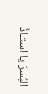البُسرَ يا استـاذُ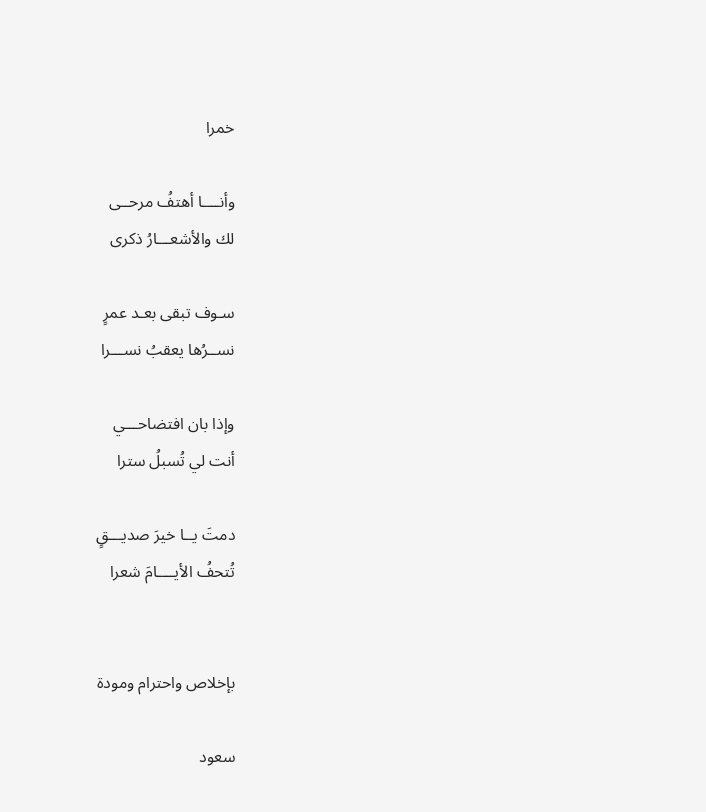خمرا

وأنــــا أهتفُ مرحــى
لك والأشعـــارُ ذكرى

سـوف تبقى بعـد عمرٍ
نســرُها يعقبُ نســـرا

وإذا بان افتضاحـــي
أنت لي تُسبلُ سترا

دمتَ يــا خيرَ صديـــقٍ
تُتحفُ الأيــــامَ شعرا


بإخلاص واحترام ومودة

سعود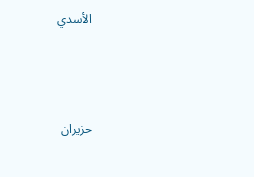الأسدي



حزيران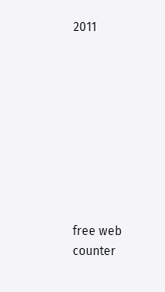2011









free web counter